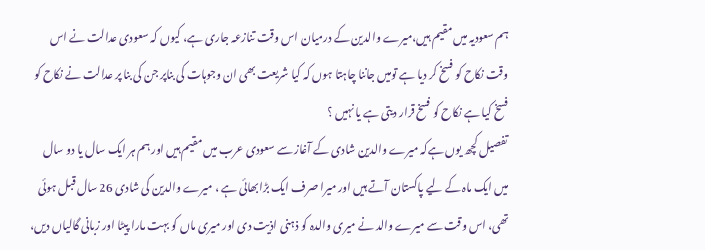ہم سعودیہ میں مقیم ہیں،میرے والدین کے درمیان اس وقت تنازعہ جاری ہے، کیوں کہ سعودی عدالت نے اس وقت نکاح کو فسخ کر دیا ہے تومیں جاننا چاہتا ہوں کہ کیا شریعت بھی ان وجوہات کی بناپر جن کی بنا پر عدالت نے نکاح کو فسخ کیا ہے نکاح کو فسخ قرار دیتی ہے یا نہیں ؟
تفصیل کچھ یوں ہےکہ میرے والدین شادی کے آغاز سے سعودی عرب میں مقیم ہیں اور ہم ہر ایک سال یا دو سال میں ایک ماہ کے لیے پاکستان آتے ہیں اور میرا صرف ایک بڑابھائی ہے ، میرے والدین کی شادی 26 سال قبل ہوئی تھی، اس وقت سے میرے والد نے میری والدہ کو ذہنی اذیت دی اور میری ماں کو بہت مارا پیٹا اور زبانی گالیاں دیں،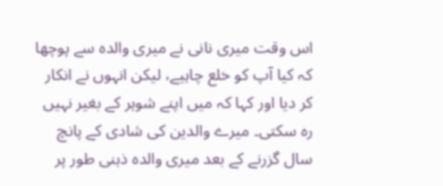اس وقت میری نانی نے میری والدہ سے پوچھا کہ کیا آپ کو خلع چاہیے، لیکن انہوں نے انکار کر دیا اور کہا کہ میں اپنے شوہر کے بغیر نہیں رہ سکتی۔ میرے والدین کی شادی کے پانچ سال گزرنے کے بعد میری والدہ ذہنی طور پر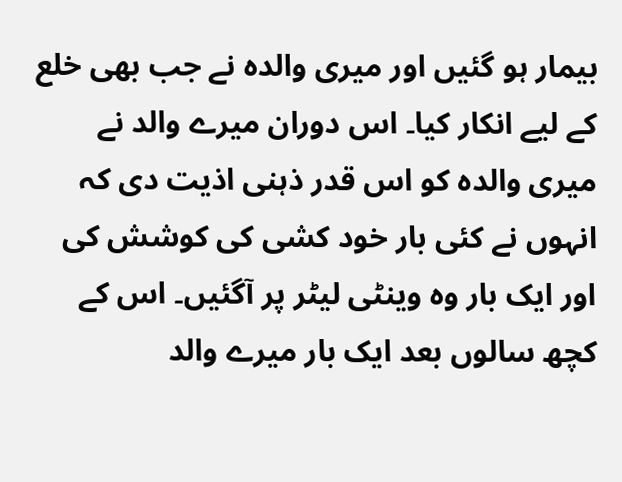بیمار ہو گئیں اور میری والدہ نے جب بھی خلع کے لیے انکار کیا۔ اس دوران میرے والد نے میری والدہ کو اس قدر ذہنی اذیت دی کہ انہوں نے کئی بار خود کشی کی کوشش کی اور ایک بار وہ وینٹی لیٹر پر آگئیں۔ اس کے کچھ سالوں بعد ایک بار میرے والد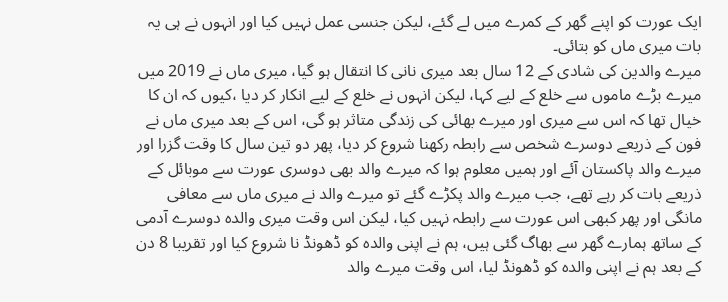ایک عورت کو اپنے گھر کے کمرے میں لے گئے، لیکن جنسی عمل نہیں کیا اور انہوں نے ہی یہ بات میری ماں کو بتائی۔
میرے والدین کی شادی کے 12 سال بعد میری نانی کا انتقال ہو گیا، میری ماں نے 2019 میں میرے بڑے ماموں سے خلع کے لیے کہا، لیکن انہوں نے خلع کے لیے انکار کر دیا ،کیوں کہ ان کا خیال تھا کہ اس سے میری اور میرے بھائی کی زندگی متاثر ہو گی، اس کے بعد میری ماں نے فون کے ذریعے دوسرے شخص سے رابطہ رکھنا شروع کر دیا، پھر دو تین سال کا وقت گزرا اور میرے والد پاکستان آئے اور ہمیں معلوم ہوا کہ میرے والد بھی دوسری عورت سے موبائل کے ذریعے بات کر رہے تھے، جب میرے والد پکڑے گئے تو میرے والد نے میری ماں سے معافی مانگی اور پھر کبھی اس عورت سے رابطہ نہیں کیا، لیکن اس وقت میری والدہ دوسرے آدمی کے ساتھ ہمارے گھر سے بھاگ گئی ہیں، ہم نے اپنی والدہ کو ڈھونڈ نا شروع کیا اور تقریبا 8 دن کے بعد ہم نے اپنی والدہ کو ڈھونڈ لیا، اس وقت میرے والد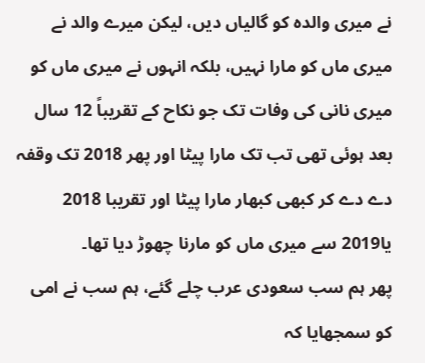نے میری والدہ کو گالیاں دیں، لیکن میرے والد نے میری ماں کو مارا نہیں، بلکہ انہوں نے میری ماں کو میری نانی کی وفات تک جو نکاح کے تقریباً 12 سال بعد ہوئی تھی تب تک مارا پیٹا اور پھر 2018 تک وقفہ دے دے کر کبھی کبھار مارا پیٹا اور تقریبا 2018 یا2019 سے میری ماں کو مارنا چھوڑ دیا تھا۔
پھر ہم سب سعودی عرب چلے گئے، ہم سب نے امی کو سمجھایا کہ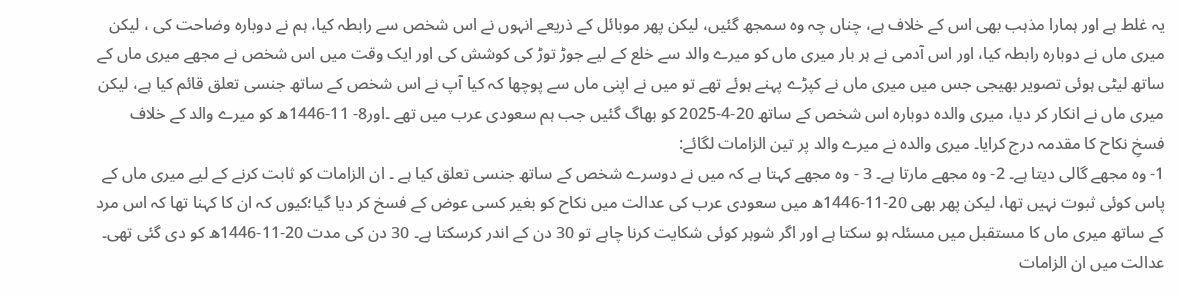یہ غلط ہے اور ہمارا مذہب بھی اس کے خلاف ہے، چناں چہ وہ سمجھ گئیں، لیکن پھر موبائل کے ذریعے انہوں نے اس شخص سے رابطہ کیا، ہم نے دوبارہ وضاحت کی ، لیکن میری ماں نے دوبارہ رابطہ کیا، اور اس آدمی نے ہر بار میری ماں کو میرے والد سے خلع کے لیے جوڑ توڑ کی کوشش کی اور ایک وقت میں اس شخص نے مجھے میری ماں کے ساتھ لیٹی ہوئی تصویر بھیجی جس میں میری ماں نے کپڑے پہنے ہوئے تھے تو میں نے اپنی ماں سے پوچھا کہ کیا آپ نے اس شخص کے ساتھ جنسی تعلق قائم کیا ہے، لیکن میری ماں نے انکار کر دیا، میری والدہ دوبارہ اس شخص کے ساتھ 20-4-2025 کو بھاگ گئیں جب ہم سعودی عرب میں تھے ۔اور8- 11-1446ھ کو میرے والد کے خلاف فسخِ نکاح کا مقدمہ درج کرایا۔ میری والدہ نے میرے والد پر تین الزامات لگائے:
1- وہ مجھے گالی دیتا ہے۔ 2- وہ مجھے مارتا ہے۔ 3 - وہ مجھے کہتا ہے کہ میں نے دوسرے شخص کے ساتھ جنسی تعلق کیا ہے ۔ ان الزامات کو ثابت کرنے کے لیے میری ماں کے پاس کوئی ثبوت نہیں تھا، لیکن پھر بھی 20-11-1446ھ میں سعودی عرب کی عدالت میں نکاح کو بغیر کسی عوض کے فسخ کر دیا گیا؛کیوں کہ ان کا کہنا تھا کہ اس مرد کے ساتھ میری ماں کا مستقبل میں مسئلہ ہو سکتا ہے اور اگر شوہر کوئی شکایت کرنا چاہے تو 30 دن کے اندر کرسکتا ہے۔ 30 دن کی مدت 20-11-1446ھ کو دی گئی تھی۔ عدالت میں ان الزامات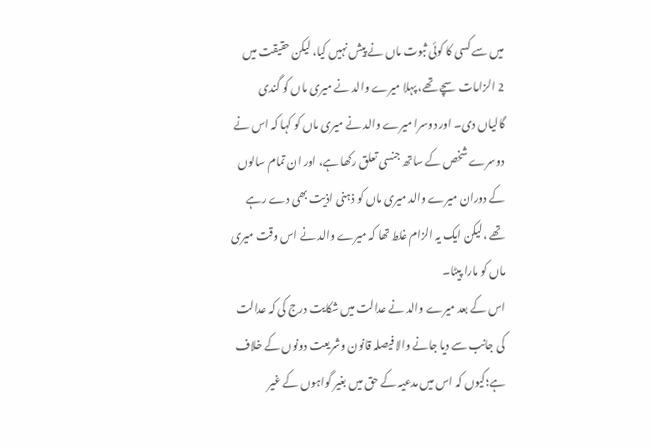میں سے کسی کا کوئی ثبوت ماں نے پیش نہیں کیا، لیکن حقیقت میں 2 الزامات سچے تھے، پہلا میرے والد نے میری ماں کو گندی گالیاں دی۔ اور دوسرا میرے والد نے میری ماں کو کہا کہ اس نے دوسرے شخص کے ساتھ جنسی تعلق رکھا ہے، اور ان تمام سالوں کے دوران میرے والد میری ماں کو ذہنی اذیت بھی دے رہے تھے ،لیکن ایک یہ الزام غلط تھا کہ میرے والد نے اس وقت میری ماں کو مارا پیٹا۔
اس کے بعد میرے والد نے عدالت میں شکایت درج کی کہ عدالت کی جانب سے دیا جانے والا فیصلہ قانون وشریعت دونوں کے خلاف ہے؛کیوں کہ اس میں مدعیہ کے حق میں بغیر گواہوں کے غیر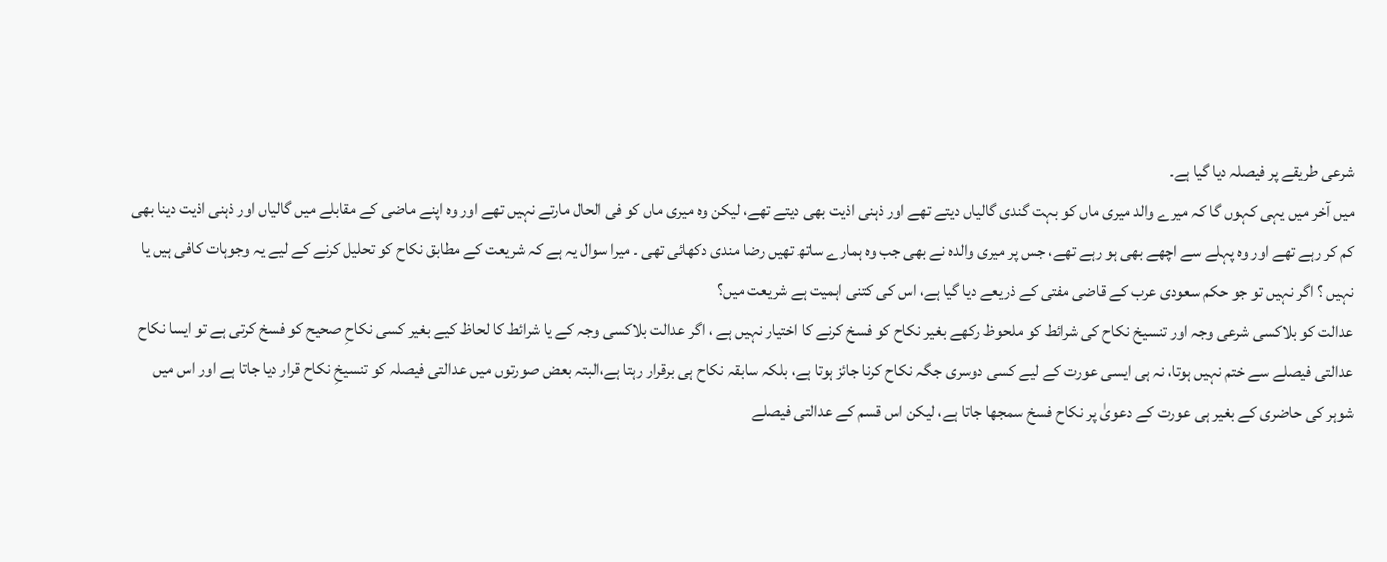شرعی طریقے پر فیصلہ دیا گیا ہے۔
میں آخر میں یہی کہوں گا کہ میرے والد میری ماں کو بہت گندی گالیاں دیتے تھے اور ذہنی اذیت بھی دیتے تھے، لیکن وہ میری ماں کو فی الحال مارتے نہیں تھے اور وہ اپنے ماضی کے مقابلے میں گالیاں اور ذہنی اذیت دینا بھی کم کر رہے تھے اور وہ پہلے سے اچھے بھی ہو رہے تھے، جس پر میری والدہ نے بھی جب وہ ہمارے ساتھ تھیں رضا مندی دکھائی تھی ۔ میرا سوال یہ ہے کہ شریعت کے مطابق نکاح کو تحلیل کرنے کے لیے یہ وجوہات کافی ہیں یا نہیں ؟ اگر نہیں تو جو حکم سعودی عرب کے قاضی مفتی کے ذریعے دیا گیا ہے، اس کی کتنی اہمیت ہے شریعت میں؟
عدالت کو بلاکسی شرعی وجہ اور تنسیخ نکاح کی شرائط کو ملحوظ رکھے بغیر نکاح کو فسخ کرنے کا اختیار نہیں ہے ، اگر عدالت بلاکسی وجہ کے یا شرائط کا لحاظ کیے بغیر کسی نکاحِ صحیح کو فسخ کرتی ہے تو ایسا نکاح عدالتی فیصلے سے ختم نہیں ہوتا، نہ ہی ایسی عورت کے لیے کسی دوسری جگہ نکاح کرنا جائز ہوتا ہے، بلکہ سابقہ نکاح ہی برقرار رہتا ہے،البتہ بعض صورتوں میں عدالتی فیصلہ کو تنسیخِ نکاح قرار دیا جاتا ہے اور اس میں شوہر کی حاضری کے بغیر ہی عورت کے دعویٰ پر نکاح فسخ سمجھا جاتا ہے، لیکن اس قسم کے عدالتی فیصلے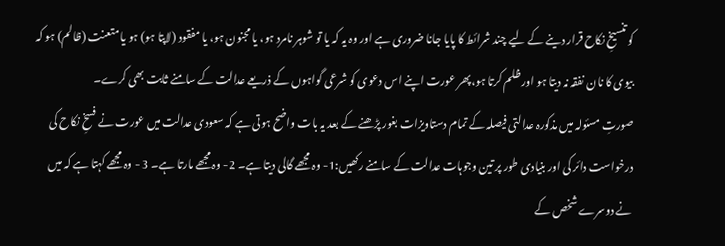کو تنسیخِ نکاح قرار دینے کے لیے چند شرائط کا پایا جانا ضروری ہے اور وہ یہ کہ یا تو شوہر نامرد ہو، یا مجنون ہو، یا مفقود (لاپتا ہو) ہو یا متعنت (ظالم) ہو کہ بیوی کا نان نفقہ نہ دیتا ہو اور ظلم کرتا ہو،پھر عورت اپنے اس دعوی کو شرعی گواہوں کے ذریعے عدالت کے سامنے ثابت بھی کرے۔
صورتِ مسئولہ میں مذکورہ عدالتی فیصلہ کے تمام دستاویزات بغور پڑھنے کے بعد یہ بات واضح ہوتی ہے کہ سعودی عدالت میں عورت نے فسخِ نکاح کی درخواست دائر کی اور بنیادی طور پر تین وجوہات عدالت کے سامنے رکھیں:1- وہ مجھے گالی دیتا ہے۔ 2- وہ مجھے مارتا ہے۔ 3 - وہ مجھے کہتا ہے کہ میں نے دوسرے شخص کے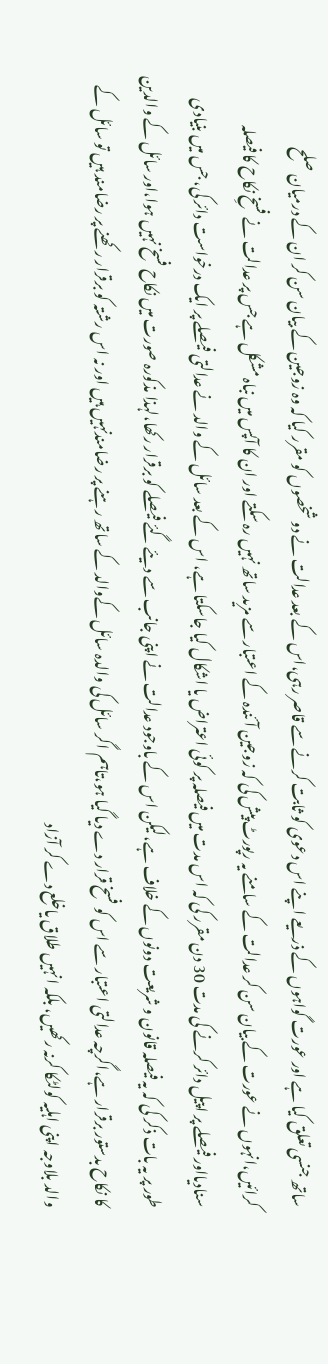ساتھ جنسی تعلق کیا ہے اور عورت گواہوں کے ذریعے اپنے اس دعوی کو ثابت کرنے سے قاصر رہی،اس کے بعد عدالت نے دو شخصوں کو مقرر کیا کہ وہ زوجین کے بیان سن کر ان کے درمیان صلح کرائیں،انہوں نے عورت کے بیان سن کر عدالت کے سامنے یہ رپورٹ پیش کی کہ زوجین آئندہ کے اعتبار سے مزید ساتھ نہیں رہ سکتے اور ان کا آپس میں نباہ مشکل ہے جس پر عدالت نے فسخِ نکاح کا فیصلہ سنادیااور فیصلے پر اپیل دائر کرنے کی مدت 30 دن مقرر کی کہ اس مدت میں فیصلہ پر کوئی اعتراض یا اشکال کیا جاسکتا ہے، اس کے بعد سائل کے والد نے عدالتی فیصلے پر ایک درخواست دائر کی، جس میں بنیادی طور پر یہ بات ذکر کی کہ یہ فیصلہ قانون و شریعت دونوں کے خلاف ہے،لیکن اس کے باوجود عدالت نے اپنی جانب سے دیئے گئے فیصلے کو برقرار رکھا،لہذا مذکورہ صورت میں نکاح فسخ نہیں ہوا،اور سائل کے والدین کا نکاح بدستور برقرار ہے،اگرچہ عدالتی اعتبار سے اس کو فسخ قرار دے دیا گیا ہو،تاہم اگر سائل کی والدہ سائل کےوالد کے ساتھ رہنے پر رضامندنہیں ہیں اور نہ اس رشتہ کو برقرار رکھنے پر رضامند ہیں تو سائل کے والد بلاوجہ اپنی اہلیہ کولٹکا کرنہ رکھیں، بلکہ انہیں طلاق یاخلع دے کر آزاد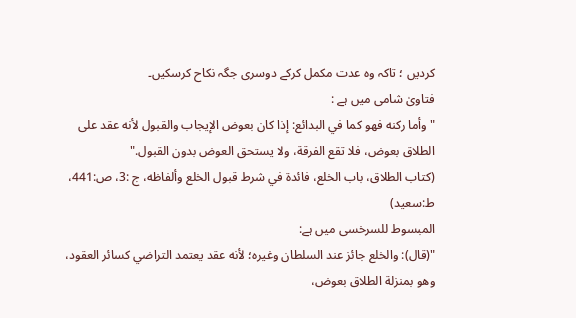کردیں ؛ تاکہ وہ عدت مکمل کرکے دوسری جگہ نکاح کرسکیں۔
فتاویٰ شامی میں ہے :
"وأما ركنه فهو كما في البدائع: إذا كان بعوض الإيجاب والقبول لأنه عقد على الطلاق بعوض، فلا تقع الفرقة، ولا يستحق العوض بدون القبول."
(کتاب الطلاق، باب الخلع، فائدة في شرط قبول الخلع وألفاظه، ج :3، ص:441، ط:سعید)
المبسوط للسرخسی میں ہے:
"(قال): والخلع جائز عند السلطان وغيره؛ لأنه عقد يعتمد التراضي كسائر العقود، وهو بمنزلة الطلاق بعوض،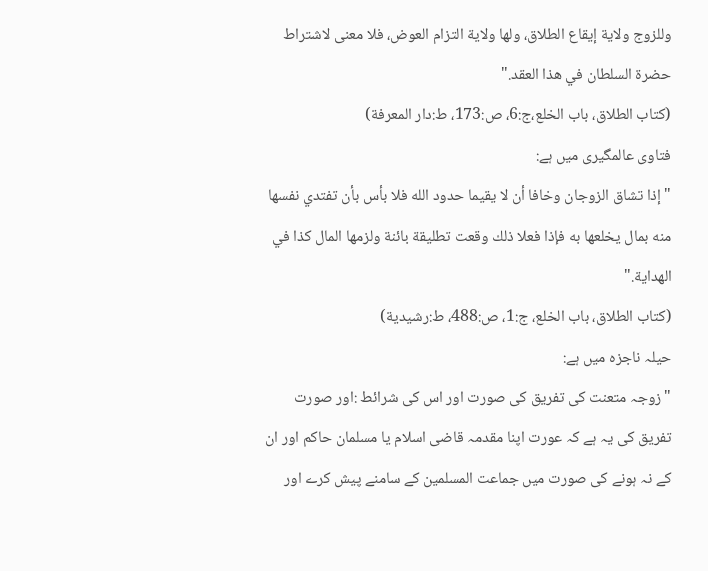وللزوج ولاية إيقاع الطلاق، ولها ولاية التزام العوض، فلا معنى لاشتراط حضرة السلطان في هذا العقد."
(کتاب الطلاق، باب الخلع،ج:6، ص:173، ط:دار المعرفة)
فتاوی عالمگیری میں ہے:
"إذا تشاق الزوجان وخافا أن لا يقيما حدود الله فلا بأس بأن تفتدي نفسها منه بمال يخلعها به فإذا فعلا ذلك وقعت تطليقة بائنة ولزمها المال كذا في الهداية."
(کتاب الطلاق، باب الخلع، ج:1، ص:488، ط:رشيدية)
حیلہ ناجزہ میں ہے:
"زوجہ متعنت کی تفریق کی صورت اور اس کی شرائط :اور صورت تفریق کی یہ ہے کہ عورت اپنا مقدمہ قاضی اسلام یا مسلمان حاکم اور ان کے نہ ہونے کی صورت میں جماعت المسلمین کے سامنے پیش کرے اور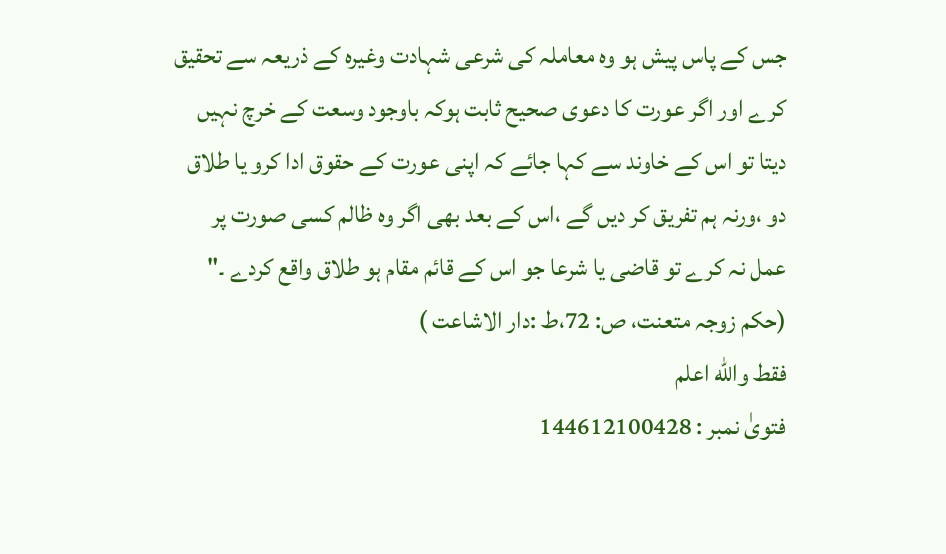جس کے پاس پیش ہو وہ معاملہ کی شرعی شہادت وغیرہ کے ذریعہ سے تحقیق کرے اور اگر عورت کا دعوی صحیح ثابت ہوکہ باوجود وسعت کے خرچ نہیں دیتا تو اس کے خاوند سے کہا جائے کہ اپنی عورت کے حقوق ادا کرو یا طلاق دو ،ورنہ ہم تفریق کر دیں گے ،اس کے بعد بھی اگر وہ ظالم کسی صورت پر عمل نہ کرے تو قاضی یا شرعا جو اس کے قائم مقام ہو طلاق واقع کردے ۔"
(حکم زوجہ متعنت، ص: 72،ط :دار الاشاعت )
فقط والله اعلم
فتویٰ نمبر : 144612100428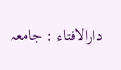دارالافتاء : جامعہ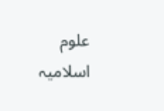علوم اسلامیہ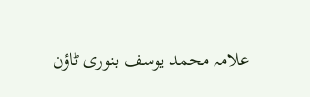علامہ محمد یوسف بنوری ٹاؤن